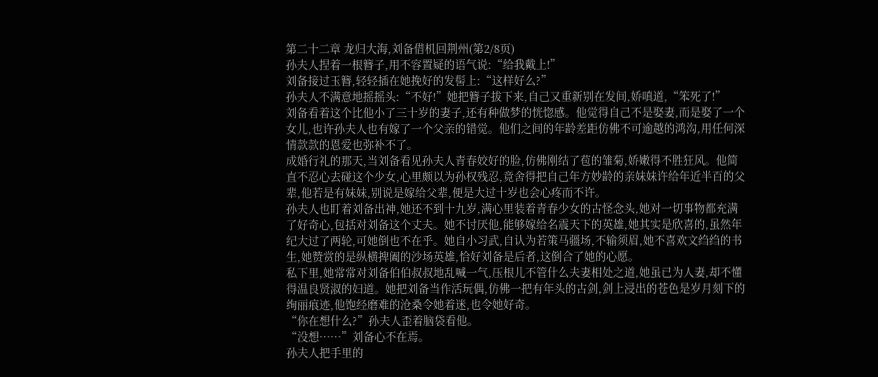第二十二章 龙归大海,刘备借机回荆州(第2/8页)
孙夫人捏着一根簪子,用不容置疑的语气说:“给我戴上!”
刘备接过玉簪,轻轻插在她挽好的发髻上:“这样好么?”
孙夫人不满意地摇摇头:“不好!”她把簪子拔下来,自己又重新别在发间,娇嗔道,“笨死了!”
刘备看着这个比他小了三十岁的妻子,还有种做梦的恍惚感。他觉得自己不是娶妻,而是娶了一个女儿,也许孙夫人也有嫁了一个父亲的错觉。他们之间的年龄差距仿佛不可逾越的鸿沟,用任何深情款款的恩爱也弥补不了。
成婚行礼的那天,当刘备看见孙夫人青春姣好的脸,仿佛刚结了苞的雏菊,娇嫩得不胜狂风。他简直不忍心去碰这个少女,心里颇以为孙权残忍,竟舍得把自己年方妙龄的亲妹妹许给年近半百的父辈,他若是有妹妹,别说是嫁给父辈,便是大过十岁也会心疼而不许。
孙夫人也盯着刘备出神,她还不到十九岁,满心里装着青春少女的古怪念头,她对一切事物都充满了好奇心,包括对刘备这个丈夫。她不讨厌他,能够嫁给名震天下的英雄,她其实是欣喜的,虽然年纪大过了两轮,可她倒也不在乎。她自小习武,自认为若策马疆场,不输须眉,她不喜欢文绉绉的书生,她赞赏的是纵横捭阖的沙场英雄,恰好刘备是后者,这倒合了她的心愿。
私下里,她常常对刘备伯伯叔叔地乱喊一气,压根儿不管什么夫妻相处之道,她虽已为人妻,却不懂得温良贤淑的妇道。她把刘备当作活玩偶,仿佛一把有年头的古剑,剑上浸出的苍色是岁月刻下的绚丽痕迹,他饱经磨难的沧桑令她着迷,也令她好奇。
“你在想什么?”孙夫人歪着脑袋看他。
“没想……”刘备心不在焉。
孙夫人把手里的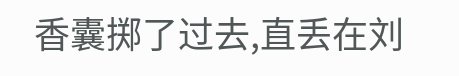香囊掷了过去,直丢在刘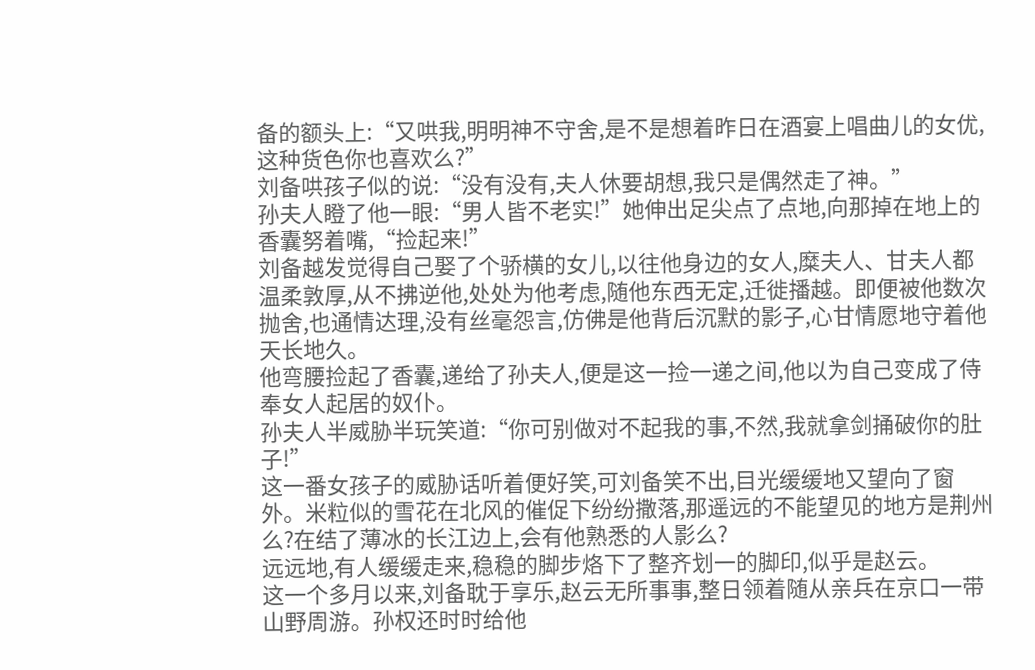备的额头上:“又哄我,明明神不守舍,是不是想着昨日在酒宴上唱曲儿的女优,这种货色你也喜欢么?”
刘备哄孩子似的说:“没有没有,夫人休要胡想,我只是偶然走了神。”
孙夫人瞪了他一眼:“男人皆不老实!”她伸出足尖点了点地,向那掉在地上的香囊努着嘴,“捡起来!”
刘备越发觉得自己娶了个骄横的女儿,以往他身边的女人,糜夫人、甘夫人都温柔敦厚,从不拂逆他,处处为他考虑,随他东西无定,迁徙播越。即便被他数次抛舍,也通情达理,没有丝毫怨言,仿佛是他背后沉默的影子,心甘情愿地守着他天长地久。
他弯腰捡起了香囊,递给了孙夫人,便是这一捡一递之间,他以为自己变成了侍奉女人起居的奴仆。
孙夫人半威胁半玩笑道:“你可别做对不起我的事,不然,我就拿剑捅破你的肚子!”
这一番女孩子的威胁话听着便好笑,可刘备笑不出,目光缓缓地又望向了窗外。米粒似的雪花在北风的催促下纷纷撒落,那遥远的不能望见的地方是荆州么?在结了薄冰的长江边上,会有他熟悉的人影么?
远远地,有人缓缓走来,稳稳的脚步烙下了整齐划一的脚印,似乎是赵云。
这一个多月以来,刘备耽于享乐,赵云无所事事,整日领着随从亲兵在京口一带山野周游。孙权还时时给他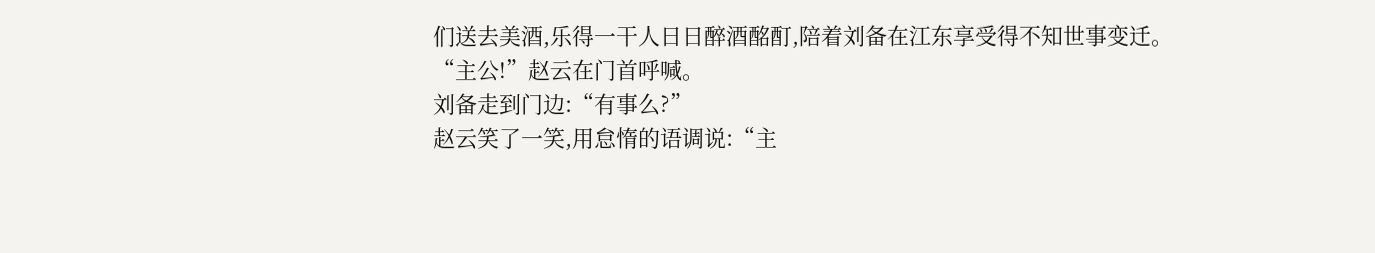们送去美酒,乐得一干人日日醉酒酩酊,陪着刘备在江东享受得不知世事变迁。
“主公!”赵云在门首呼喊。
刘备走到门边:“有事么?”
赵云笑了一笑,用怠惰的语调说:“主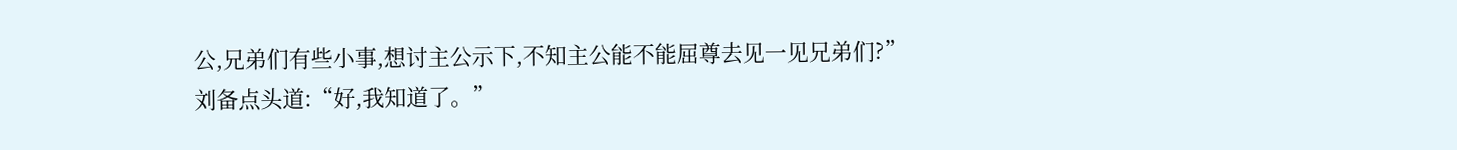公,兄弟们有些小事,想讨主公示下,不知主公能不能屈尊去见一见兄弟们?”
刘备点头道:“好,我知道了。”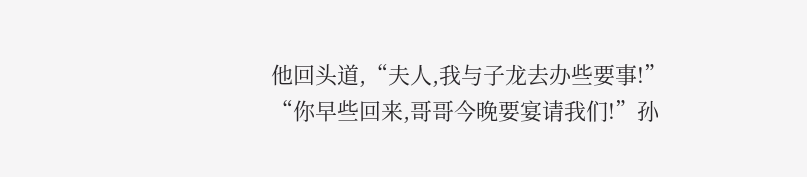他回头道,“夫人,我与子龙去办些要事!”
“你早些回来,哥哥今晚要宴请我们!”孙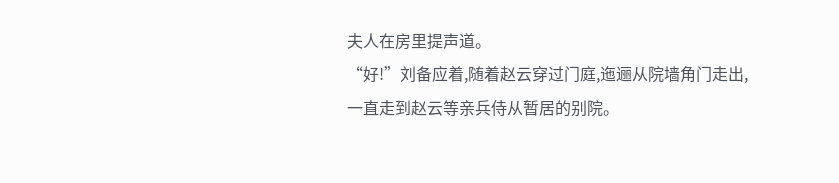夫人在房里提声道。
“好!”刘备应着,随着赵云穿过门庭,迤逦从院墙角门走出,一直走到赵云等亲兵侍从暂居的别院。